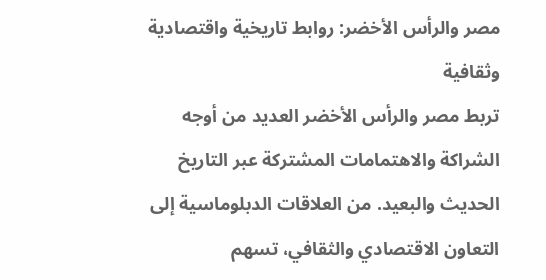مصر والرأس الأخضر: روابط تاريخية واقتصادية وثقافية
تربط مصر والرأس الأخضر العديد من أوجه الشراكة والاهتمامات المشتركة عبر التاريخ الحديث والبعيد. من العلاقات الدبلوماسية إلى التعاون الاقتصادي والثقافي، تسهم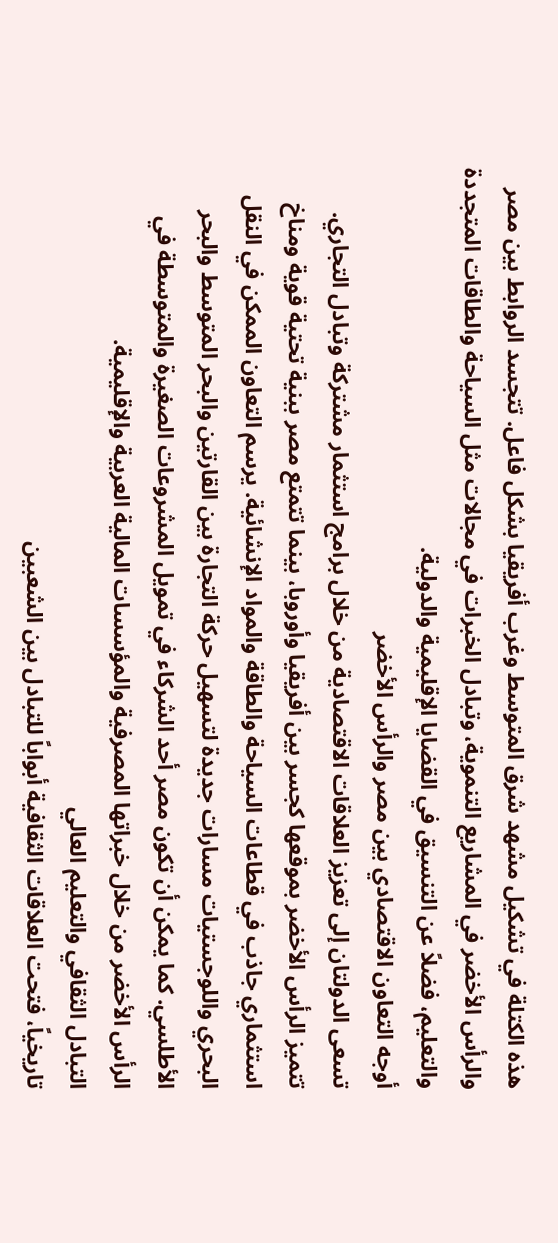هذه الكتلة في تشكيل مشهد شرق المتوسط وغرب أفريقيا بشكل فاعل. تتجسد الروابط بين مصر والرأس الأخضر في المشاريع التنموية، وتبادل الخبرات في مجالات مثل السياحة والطاقات المتجددة والتعليم، فضلاً عن التنسيق في القضايا الإقليمية والدولية.
أوجه التعاون الاقتصادي بين مصر والرأس الأخضر
تسعى الدولتان إلى تعزيز العلاقات الاقتصادية من خلال برامج استثمار مشتركة وتبادل التجاري. تتميز الرأس الأخضر بموقعها كجسر بين أفريقيا وأوروبا، بينما تتمتع مصر ببنية تحتية قوية ومناخ استثماري جاذب في قطاعات السياحة والطاقة والمواد الإنشائية. يرسم التعاون الممكن في النقل البحري واللوجستيات مسارات جديدة لتسهيل حركة التجارة بين القارتين والبحر المتوسط والبحر الأطلسي. كما يمكن أن تكون مصر أحد الشركاء في تمويل المشروعات الصغيرة والمتوسطة في الرأس الأخضر من خلال خبراتها المصرفية والمؤسسات المالية العربية والإقليمية.
التبادل الثقافي والتعليم العالي
تاريخياً، فتحت العلاقات الثقافية أبواباً للتبادل بين الشعبين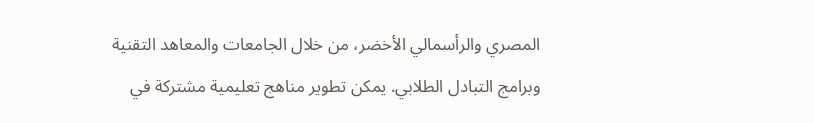المصري والرأسمالي الأخضر، من خلال الجامعات والمعاهد التقنية وبرامج التبادل الطلابي. يمكن تطوير مناهج تعليمية مشتركة في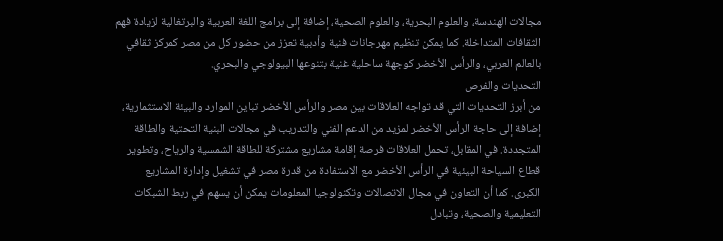مجالات الهندسة، والعلوم البحرية، والعلوم الصحية، إضافة إلى برامج اللغة العربية والبرتغالية لزيادة فهم الثقافات المتداخلة. كما يمكن تنظيم مهرجانات فنية وأدبية تعزز من حضور كل من مصر كمركز ثقافي بالعالم العربي، والرأس الأخضر كوجهة ساحلية غنية بتنوعها البيولوجي والبحري.
التحديات والفرص
من أبرز التحديات التي قد تواجه العلاقات بين مصر والرأس الأخضر تباين الموارد والبيئة الاستثمارية، إضافة إلى حاجة الرأس الأخضر لمزيد من الدعم الفني والتدريب في مجالات البنية التحتية والطاقة المتجددة. في المقابل، تحمل العلاقات فرصة إقامة مشاريع مشتركة للطاقة الشمسية والرياح، وتطوير قطاع السياحة البيئية في الرأس الأخضر مع الاستفادة من قدرة مصر في تشغيل وإدارة المشاريع الكبرى. كما أن التعاون في مجال الاتصالات وتكنولوجيا المعلومات يمكن أن يسهم في ربط الشبكات التعليمية والصحية، وتبادل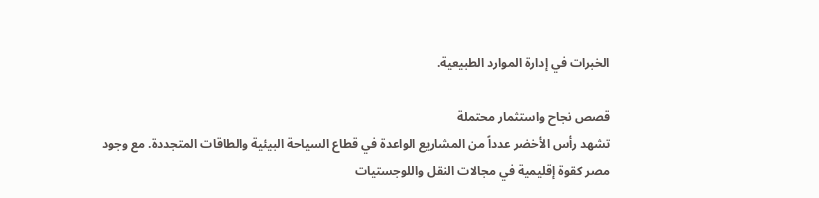الخبرات في إدارة الموارد الطبيعية.

قصص نجاح واستثمار محتملة
تشهد رأس الأخضر عدداً من المشاريع الواعدة في قطاع السياحة البيئية والطاقات المتجددة. مع وجود مصر كقوة إقليمية في مجالات النقل واللوجستيات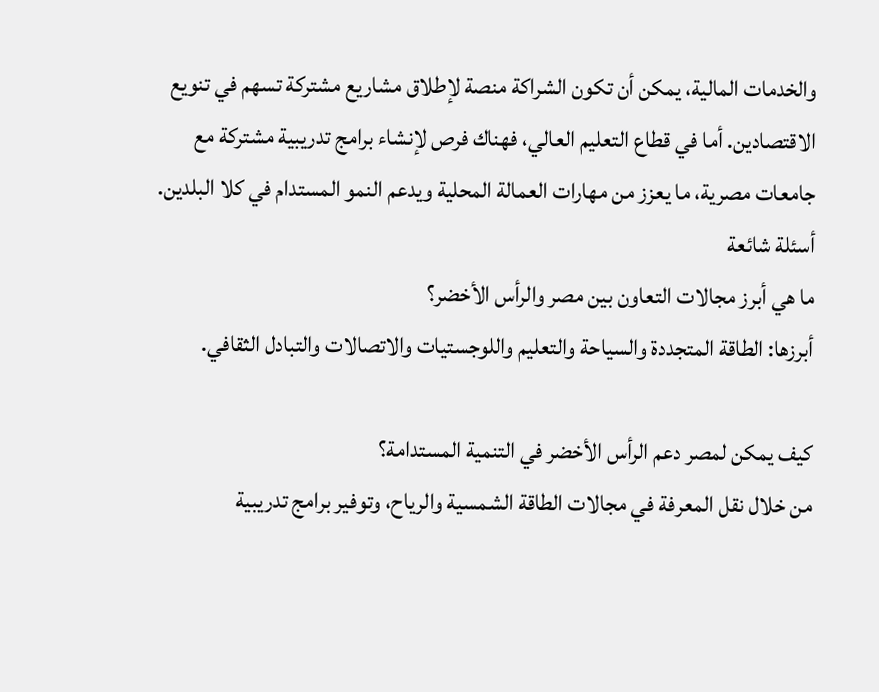والخدمات المالية، يمكن أن تكون الشراكة منصة لإطلاق مشاريع مشتركة تسهم في تنويع الاقتصادين. أما في قطاع التعليم العالي، فهناك فرص لإنشاء برامج تدريبية مشتركة مع جامعات مصرية، ما يعزز من مهارات العمالة المحلية ويدعم النمو المستدام في كلا البلدين.
أسئلة شائعة
ما هي أبرز مجالات التعاون بين مصر والرأس الأخضر؟
أبرزها: الطاقة المتجددة والسياحة والتعليم واللوجستيات والاتصالات والتبادل الثقافي.

كيف يمكن لمصر دعم الرأس الأخضر في التنمية المستدامة؟
من خلال نقل المعرفة في مجالات الطاقة الشمسية والرياح، وتوفير برامج تدريبية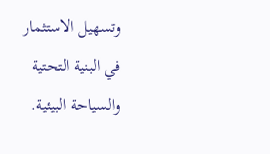وتسهيل الاستثمار في البنية التحتية والسياحة البيئية.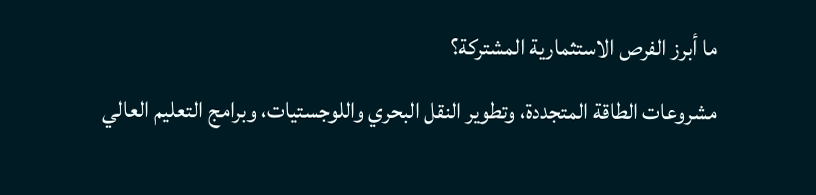ما أبرز الفرص الاستثمارية المشتركة؟
مشروعات الطاقة المتجددة، وتطوير النقل البحري واللوجستيات، وبرامج التعليم العالي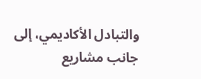والتبادل الأكاديمي، إلى جانب مشاريع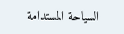السياحة المستدامة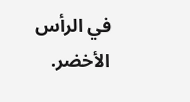في الرأس الأخضر.